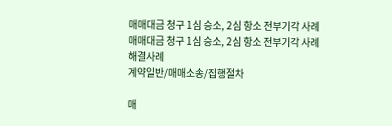매매대금 청구 1심 승소, 2심 항소 전부기각 사례
매매대금 청구 1심 승소, 2심 항소 전부기각 사례
해결사례
계약일반/매매소송/집행절차

매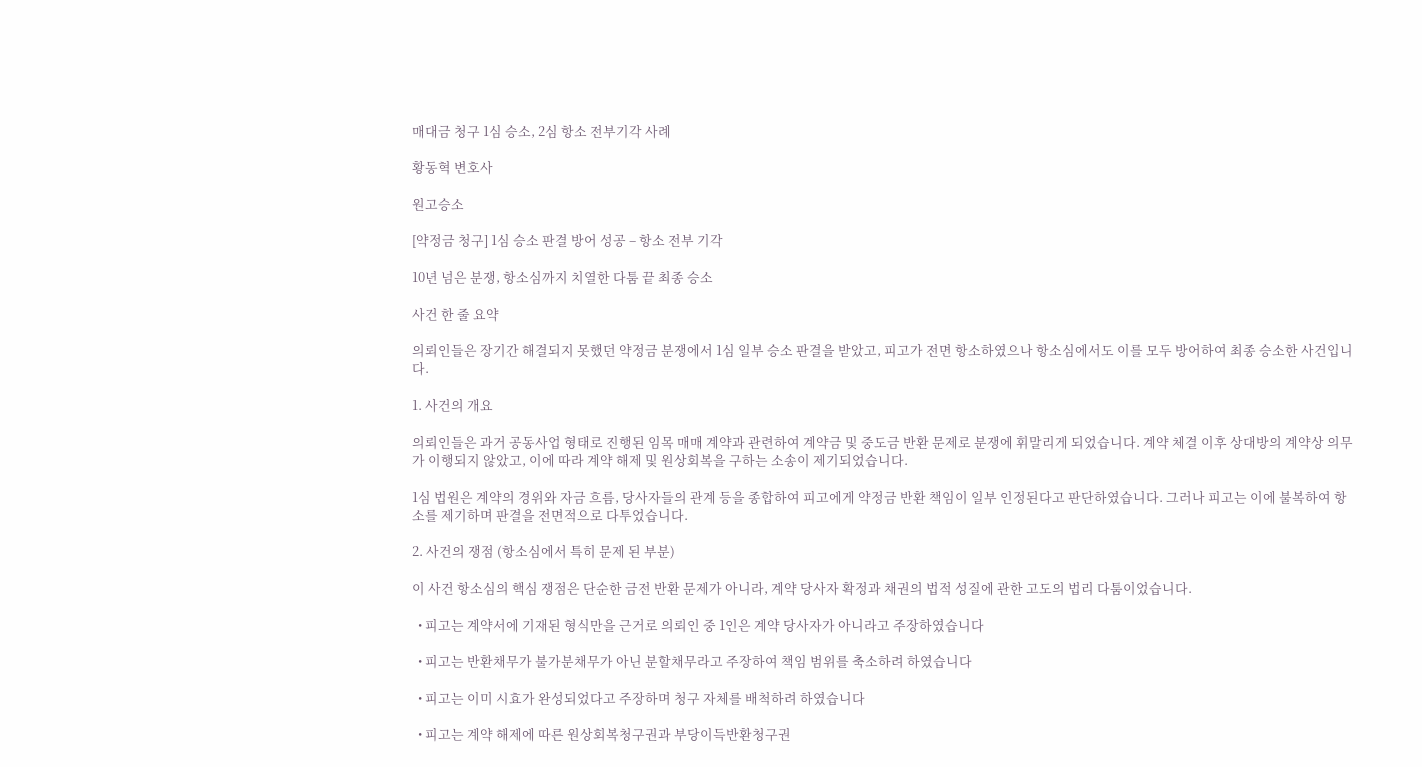매대금 청구 1심 승소, 2심 항소 전부기각 사례

황동혁 변호사

원고승소

[약정금 청구] 1심 승소 판결 방어 성공 – 항소 전부 기각

10년 넘은 분쟁, 항소심까지 치열한 다툼 끝 최종 승소

사건 한 줄 요약

의뢰인들은 장기간 해결되지 못했던 약정금 분쟁에서 1심 일부 승소 판결을 받았고, 피고가 전면 항소하였으나 항소심에서도 이를 모두 방어하여 최종 승소한 사건입니다.

1. 사건의 개요

의뢰인들은 과거 공동사업 형태로 진행된 임목 매매 계약과 관련하여 계약금 및 중도금 반환 문제로 분쟁에 휘말리게 되었습니다. 계약 체결 이후 상대방의 계약상 의무가 이행되지 않았고, 이에 따라 계약 해제 및 원상회복을 구하는 소송이 제기되었습니다.

1심 법원은 계약의 경위와 자금 흐름, 당사자들의 관계 등을 종합하여 피고에게 약정금 반환 책임이 일부 인정된다고 판단하였습니다. 그러나 피고는 이에 불복하여 항소를 제기하며 판결을 전면적으로 다투었습니다.

2. 사건의 쟁점 (항소심에서 특히 문제 된 부분)

이 사건 항소심의 핵심 쟁점은 단순한 금전 반환 문제가 아니라, 계약 당사자 확정과 채권의 법적 성질에 관한 고도의 법리 다툼이었습니다.

  • 피고는 계약서에 기재된 형식만을 근거로 의뢰인 중 1인은 계약 당사자가 아니라고 주장하였습니다

  • 피고는 반환채무가 불가분채무가 아닌 분할채무라고 주장하여 책임 범위를 축소하려 하였습니다

  • 피고는 이미 시효가 완성되었다고 주장하며 청구 자체를 배척하려 하였습니다

  • 피고는 계약 해제에 따른 원상회복청구권과 부당이득반환청구권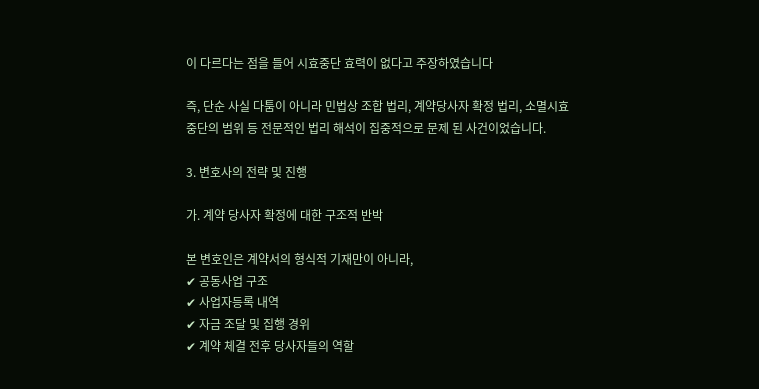이 다르다는 점을 들어 시효중단 효력이 없다고 주장하였습니다

즉, 단순 사실 다툼이 아니라 민법상 조합 법리, 계약당사자 확정 법리, 소멸시효 중단의 범위 등 전문적인 법리 해석이 집중적으로 문제 된 사건이었습니다.

3. 변호사의 전략 및 진행

가. 계약 당사자 확정에 대한 구조적 반박

본 변호인은 계약서의 형식적 기재만이 아니라,
✔ 공동사업 구조
✔ 사업자등록 내역
✔ 자금 조달 및 집행 경위
✔ 계약 체결 전후 당사자들의 역할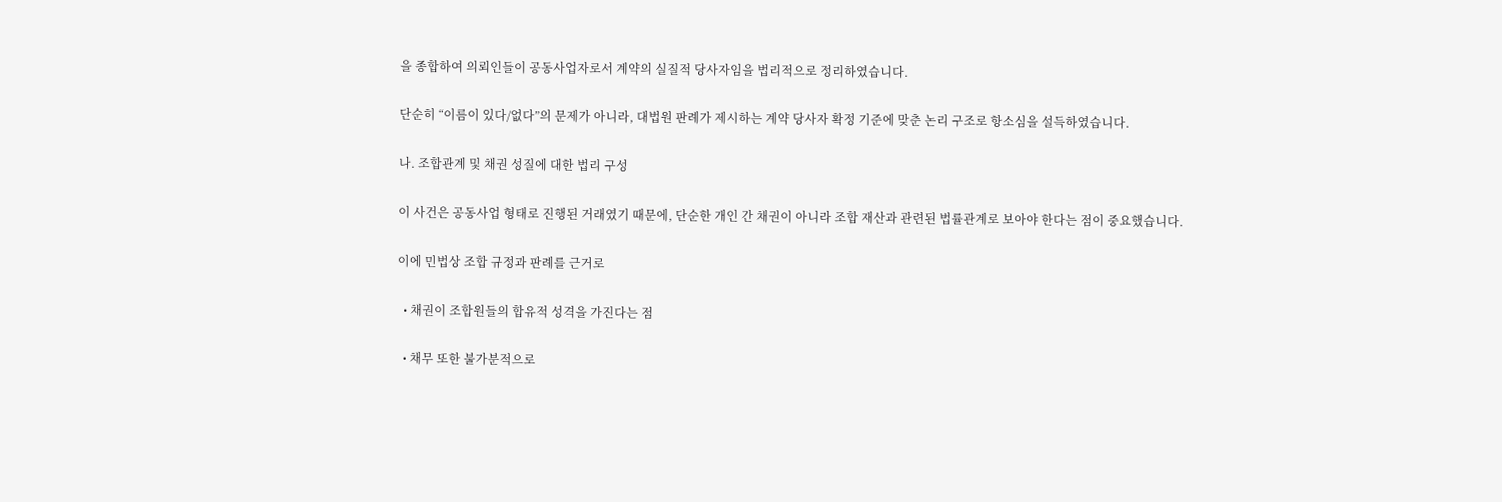을 종합하여 의뢰인들이 공동사업자로서 계약의 실질적 당사자임을 법리적으로 정리하였습니다.

단순히 “이름이 있다/없다”의 문제가 아니라, 대법원 판례가 제시하는 계약 당사자 확정 기준에 맞춘 논리 구조로 항소심을 설득하였습니다.

나. 조합관계 및 채권 성질에 대한 법리 구성

이 사건은 공동사업 형태로 진행된 거래였기 때문에, 단순한 개인 간 채권이 아니라 조합 재산과 관련된 법률관계로 보아야 한다는 점이 중요했습니다.

이에 민법상 조합 규정과 판례를 근거로

  • 채권이 조합원들의 합유적 성격을 가진다는 점

  • 채무 또한 불가분적으로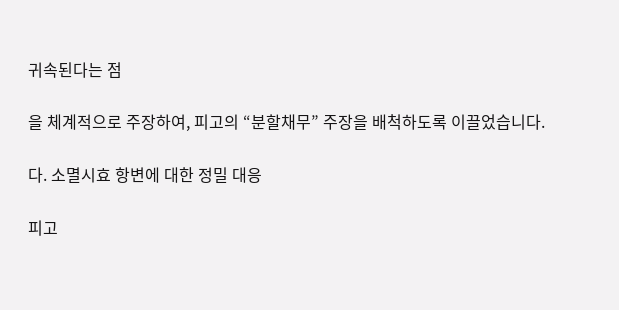귀속된다는 점

을 체계적으로 주장하여, 피고의 “분할채무” 주장을 배척하도록 이끌었습니다.

다. 소멸시효 항변에 대한 정밀 대응

피고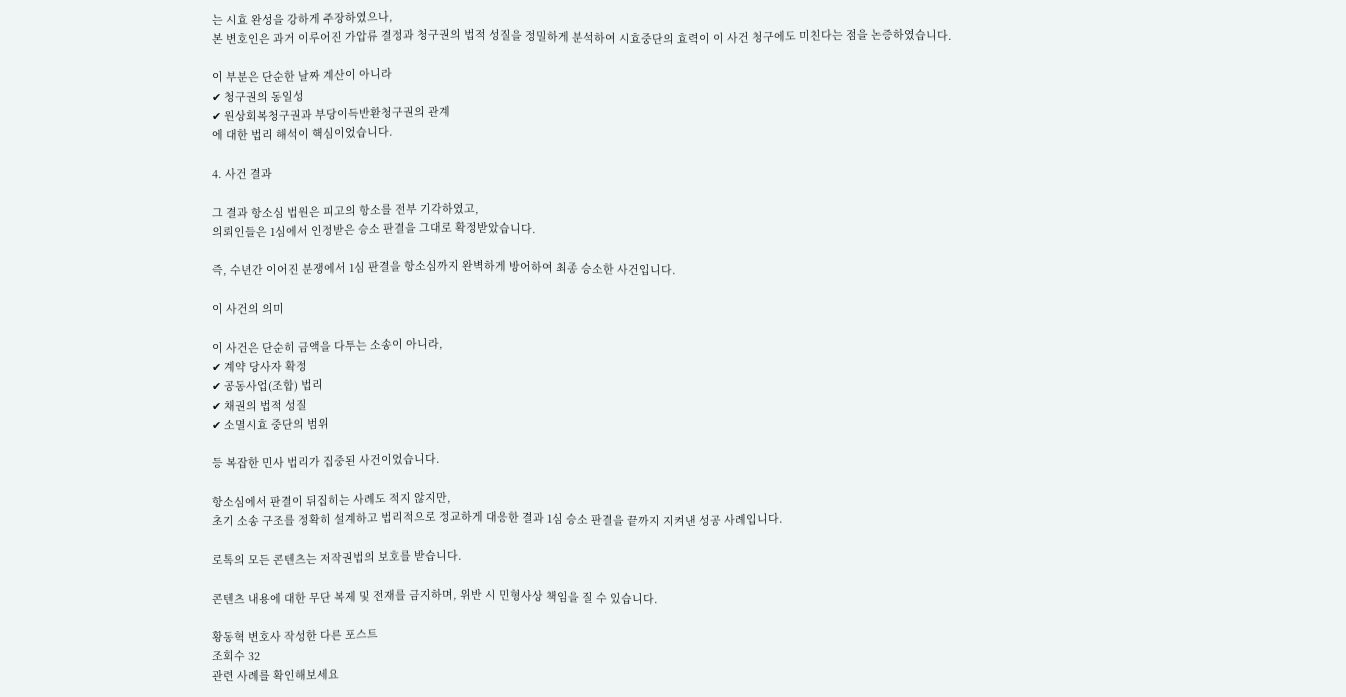는 시효 완성을 강하게 주장하였으나,
본 변호인은 과거 이루어진 가압류 결정과 청구권의 법적 성질을 정밀하게 분석하여 시효중단의 효력이 이 사건 청구에도 미친다는 점을 논증하였습니다.

이 부분은 단순한 날짜 계산이 아니라
✔ 청구권의 동일성
✔ 원상회복청구권과 부당이득반환청구권의 관계
에 대한 법리 해석이 핵심이었습니다.

4. 사건 결과

그 결과 항소심 법원은 피고의 항소를 전부 기각하였고,
의뢰인들은 1심에서 인정받은 승소 판결을 그대로 확정받았습니다.

즉, 수년간 이어진 분쟁에서 1심 판결을 항소심까지 완벽하게 방어하여 최종 승소한 사건입니다.

이 사건의 의미

이 사건은 단순히 금액을 다투는 소송이 아니라,
✔ 계약 당사자 확정
✔ 공동사업(조합) 법리
✔ 채권의 법적 성질
✔ 소멸시효 중단의 범위

등 복잡한 민사 법리가 집중된 사건이었습니다.

항소심에서 판결이 뒤집히는 사례도 적지 않지만,
초기 소송 구조를 정확히 설계하고 법리적으로 정교하게 대응한 결과 1심 승소 판결을 끝까지 지켜낸 성공 사례입니다.

로톡의 모든 콘텐츠는 저작권법의 보호를 받습니다.

콘텐츠 내용에 대한 무단 복제 및 전재를 금지하며, 위반 시 민형사상 책임을 질 수 있습니다.

황동혁 변호사 작성한 다른 포스트
조회수 32
관련 사례를 확인해보세요